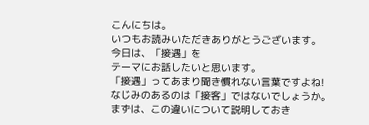こんにちは。
いつもお読みいただきありがとうございます。
今日は、「接遇」を
テーマにお話したいと思います。
「接遇」ってあまり聞き慣れない言葉ですよね!
なじみのあるのは「接客」ではないでしょうか。
まずは、この違いについて説明しておき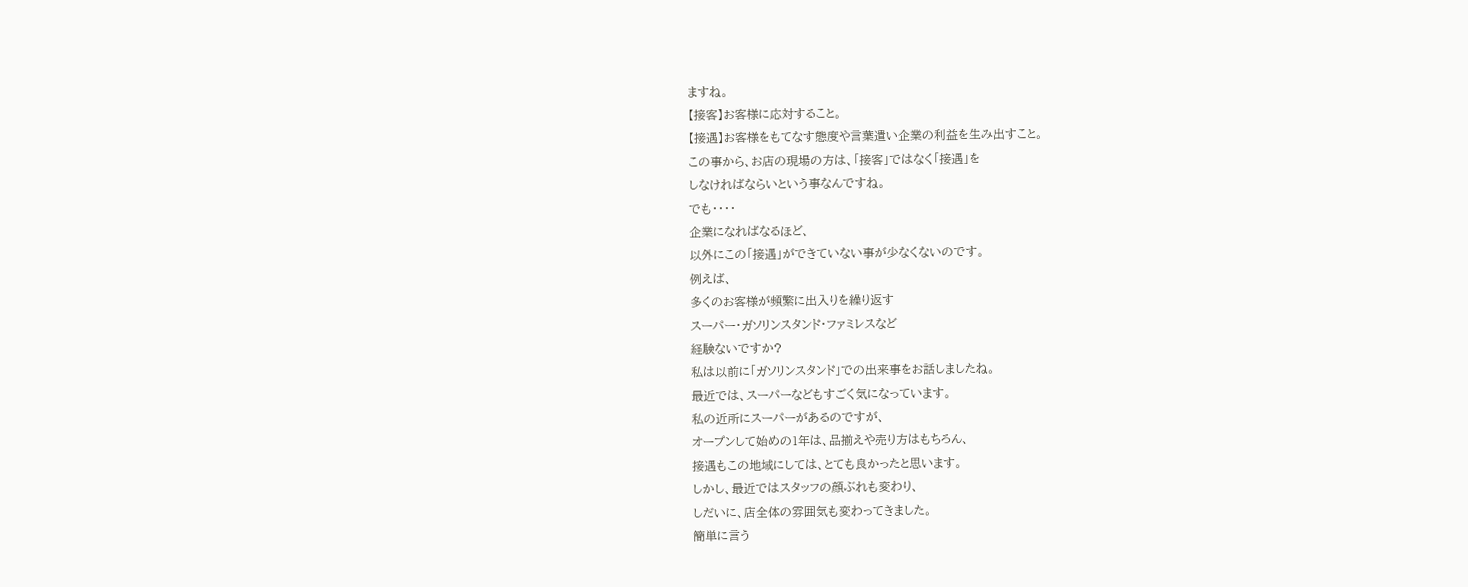ますね。
【接客】お客様に応対すること。
【接遇】お客様をもてなす態度や言葉遣い企業の利益を生み出すこと。
この事から、お店の現場の方は、「接客」ではなく「接遇」を
しなければならいという事なんですね。
でも・・・・
企業になればなるほど、
以外にこの「接遇」ができていない事が少なくないのです。
例えば、
多くのお客様が頻繁に出入りを繰り返す
スーパー・ガソリンスタンド・ファミレスなど
経験ないですか?
私は以前に「ガソリンスタンド」での出来事をお話しましたね。
最近では、スーパーなどもすごく気になっています。
私の近所にスーパーがあるのですが、
オープンして始めの1年は、品揃えや売り方はもちろん、
接遇もこの地域にしては、とても良かったと思います。
しかし、最近ではスタッフの顔ぶれも変わり、
しだいに、店全体の雰囲気も変わってきました。
簡単に言う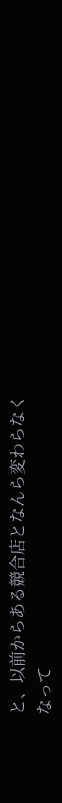と、以前からある競合店となんら変わらなく
なって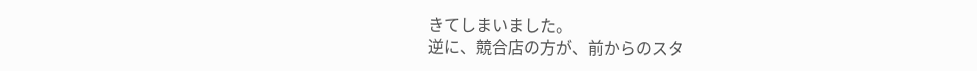きてしまいました。
逆に、競合店の方が、前からのスタ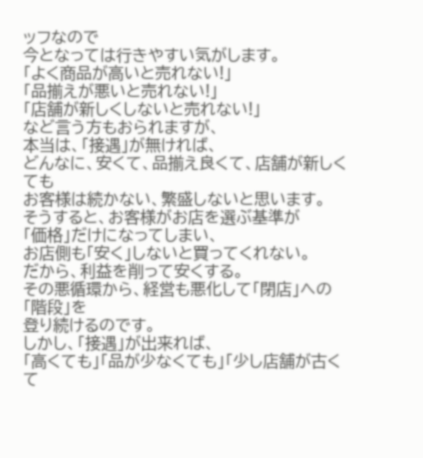ッフなので
今となっては行きやすい気がします。
「よく商品が高いと売れない!」
「品揃えが悪いと売れない!」
「店舗が新しくしないと売れない!」
など言う方もおられますが、
本当は、「接遇」が無ければ、
どんなに、安くて、品揃え良くて、店舗が新しくても
お客様は続かない、繁盛しないと思います。
そうすると、お客様がお店を選ぶ基準が
「価格」だけになってしまい、
お店側も「安く」しないと買ってくれない。
だから、利益を削って安くする。
その悪循環から、経営も悪化して「閉店」への「階段」を
登り続けるのです。
しかし、「接遇」が出来れば、
「高くても」「品が少なくても」「少し店舗が古くて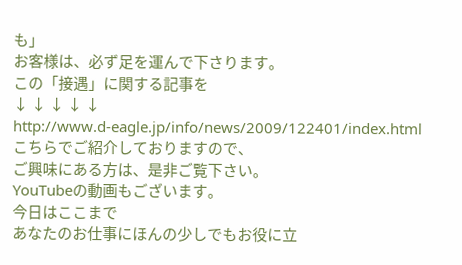も」
お客様は、必ず足を運んで下さります。
この「接遇」に関する記事を
↓ ↓ ↓ ↓ ↓
http://www.d-eagle.jp/info/news/2009/122401/index.html
こちらでご紹介しておりますので、
ご興味にある方は、是非ご覧下さい。
YouTubeの動画もございます。
今日はここまで
あなたのお仕事にほんの少しでもお役に立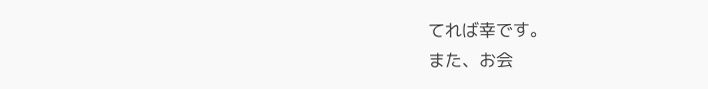てれば幸です。
また、お会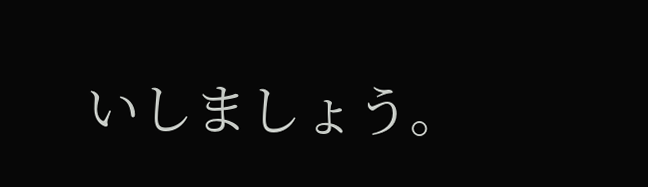いしましょう。